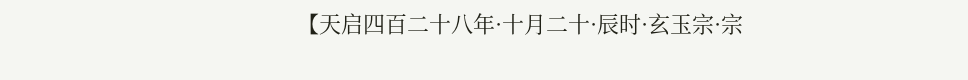【天启四百二十八年·十月二十·辰时·玄玉宗·宗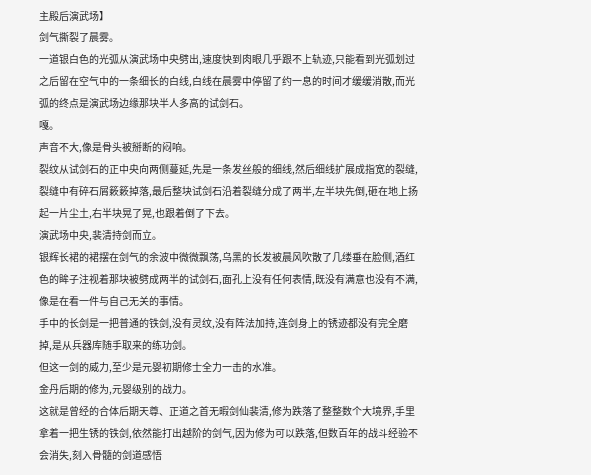主殿后演武场】
剑气撕裂了晨雾。
一道银白色的光弧从演武场中央劈出,速度快到肉眼几乎跟不上轨迹,只能看到光弧划过之后留在空气中的一条细长的白线,白线在晨雾中停留了约一息的时间才缓缓消散,而光弧的终点是演武场边缘那块半人多高的试剑石。
嘎。
声音不大,像是骨头被掰断的闷响。
裂纹从试剑石的正中央向两侧蔓延,先是一条发丝般的细线,然后细线扩展成指宽的裂缝,裂缝中有碎石屑簌簌掉落,最后整块试剑石沿着裂缝分成了两半,左半块先倒,砸在地上扬起一片尘土,右半块晃了晃,也跟着倒了下去。
演武场中央,裴清持剑而立。
银辉长裙的裙摆在剑气的余波中微微飘荡,乌黑的长发被晨风吹散了几缕垂在脸侧,酒红色的眸子注视着那块被劈成两半的试剑石,面孔上没有任何表情,既没有满意也没有不满,像是在看一件与自己无关的事情。
手中的长剑是一把普通的铁剑,没有灵纹,没有阵法加持,连剑身上的锈迹都没有完全磨掉,是从兵器库随手取来的练功剑。
但这一剑的威力,至少是元婴初期修士全力一击的水准。
金丹后期的修为,元婴级别的战力。
这就是曾经的合体后期天尊、正道之首无暇剑仙裴清,修为跌落了整整数个大境界,手里拿着一把生锈的铁剑,依然能打出越阶的剑气,因为修为可以跌落,但数百年的战斗经验不会消失,刻入骨髓的剑道感悟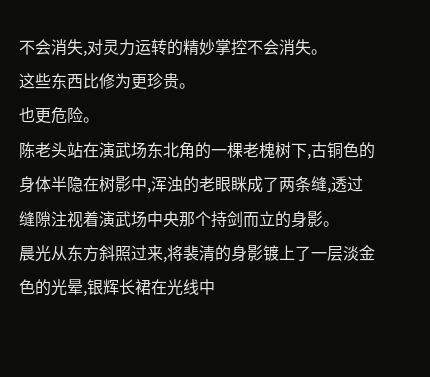不会消失,对灵力运转的精妙掌控不会消失。
这些东西比修为更珍贵。
也更危险。
陈老头站在演武场东北角的一棵老槐树下,古铜色的身体半隐在树影中,浑浊的老眼眯成了两条缝,透过缝隙注视着演武场中央那个持剑而立的身影。
晨光从东方斜照过来,将裴清的身影镀上了一层淡金色的光晕,银辉长裙在光线中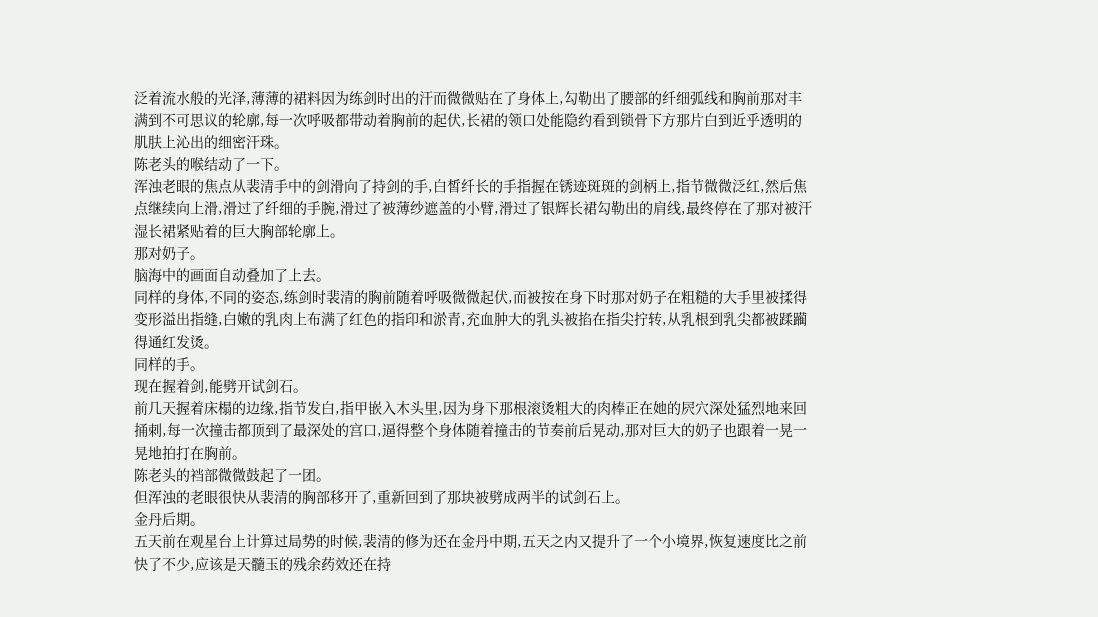泛着流水般的光泽,薄薄的裙料因为练剑时出的汗而微微贴在了身体上,勾勒出了腰部的纤细弧线和胸前那对丰满到不可思议的轮廓,每一次呼吸都带动着胸前的起伏,长裙的领口处能隐约看到锁骨下方那片白到近乎透明的肌肤上沁出的细密汗珠。
陈老头的喉结动了一下。
浑浊老眼的焦点从裴清手中的剑滑向了持剑的手,白皙纤长的手指握在锈迹斑斑的剑柄上,指节微微泛红,然后焦点继续向上滑,滑过了纤细的手腕,滑过了被薄纱遮盖的小臂,滑过了银辉长裙勾勒出的肩线,最终停在了那对被汗湿长裙紧贴着的巨大胸部轮廓上。
那对奶子。
脑海中的画面自动叠加了上去。
同样的身体,不同的姿态,练剑时裴清的胸前随着呼吸微微起伏,而被按在身下时那对奶子在粗糙的大手里被揉得变形溢出指缝,白嫩的乳肉上布满了红色的指印和淤青,充血肿大的乳头被掐在指尖拧转,从乳根到乳尖都被蹂躏得通红发烫。
同样的手。
现在握着剑,能劈开试剑石。
前几天握着床榻的边缘,指节发白,指甲嵌入木头里,因为身下那根滚烫粗大的肉棒正在她的屄穴深处猛烈地来回捅刺,每一次撞击都顶到了最深处的宫口,逼得整个身体随着撞击的节奏前后晃动,那对巨大的奶子也跟着一晃一晃地拍打在胸前。
陈老头的裆部微微鼓起了一团。
但浑浊的老眼很快从裴清的胸部移开了,重新回到了那块被劈成两半的试剑石上。
金丹后期。
五天前在观星台上计算过局势的时候,裴清的修为还在金丹中期,五天之内又提升了一个小境界,恢复速度比之前快了不少,应该是天髓玉的残余药效还在持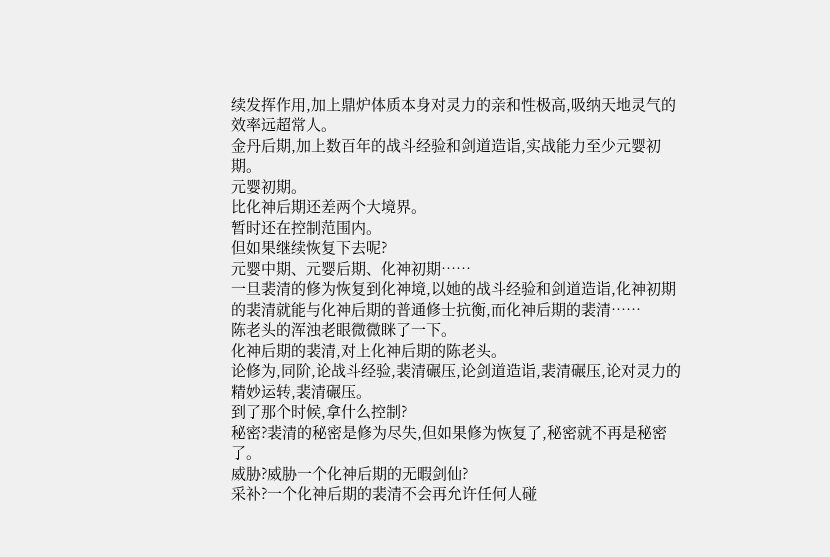续发挥作用,加上鼎炉体质本身对灵力的亲和性极高,吸纳天地灵气的效率远超常人。
金丹后期,加上数百年的战斗经验和剑道造诣,实战能力至少元婴初期。
元婴初期。
比化神后期还差两个大境界。
暂时还在控制范围内。
但如果继续恢复下去呢?
元婴中期、元婴后期、化神初期……
一旦裴清的修为恢复到化神境,以她的战斗经验和剑道造诣,化神初期的裴清就能与化神后期的普通修士抗衡,而化神后期的裴清……
陈老头的浑浊老眼微微眯了一下。
化神后期的裴清,对上化神后期的陈老头。
论修为,同阶,论战斗经验,裴清碾压,论剑道造诣,裴清碾压,论对灵力的精妙运转,裴清碾压。
到了那个时候,拿什么控制?
秘密?裴清的秘密是修为尽失,但如果修为恢复了,秘密就不再是秘密了。
威胁?威胁一个化神后期的无暇剑仙?
采补?一个化神后期的裴清不会再允许任何人碰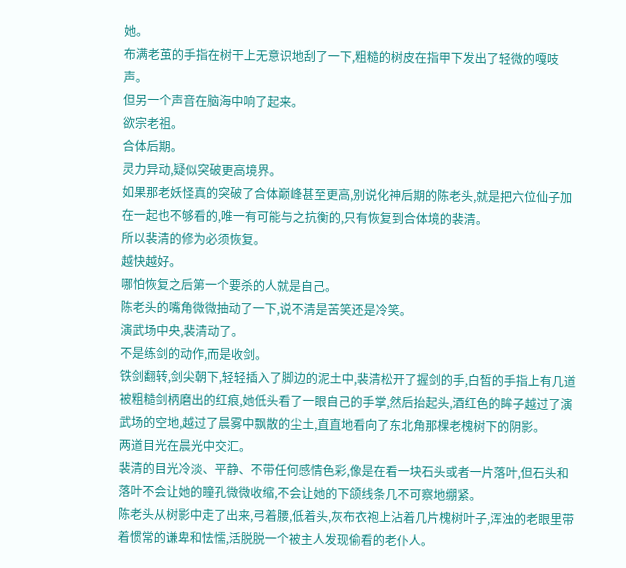她。
布满老茧的手指在树干上无意识地刮了一下,粗糙的树皮在指甲下发出了轻微的嘎吱声。
但另一个声音在脑海中响了起来。
欲宗老祖。
合体后期。
灵力异动,疑似突破更高境界。
如果那老妖怪真的突破了合体巅峰甚至更高,别说化神后期的陈老头,就是把六位仙子加在一起也不够看的,唯一有可能与之抗衡的,只有恢复到合体境的裴清。
所以裴清的修为必须恢复。
越快越好。
哪怕恢复之后第一个要杀的人就是自己。
陈老头的嘴角微微抽动了一下,说不清是苦笑还是冷笑。
演武场中央,裴清动了。
不是练剑的动作,而是收剑。
铁剑翻转,剑尖朝下,轻轻插入了脚边的泥土中,裴清松开了握剑的手,白皙的手指上有几道被粗糙剑柄磨出的红痕,她低头看了一眼自己的手掌,然后抬起头,酒红色的眸子越过了演武场的空地,越过了晨雾中飘散的尘土,直直地看向了东北角那棵老槐树下的阴影。
两道目光在晨光中交汇。
裴清的目光冷淡、平静、不带任何感情色彩,像是在看一块石头或者一片落叶,但石头和落叶不会让她的瞳孔微微收缩,不会让她的下颌线条几不可察地绷紧。
陈老头从树影中走了出来,弓着腰,低着头,灰布衣袍上沾着几片槐树叶子,浑浊的老眼里带着惯常的谦卑和怯懦,活脱脱一个被主人发现偷看的老仆人。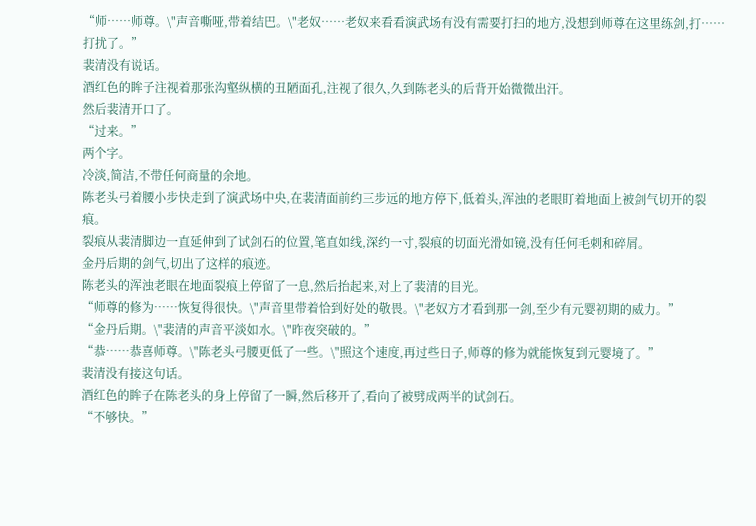“师……师尊。\"声音嘶哑,带着结巴。\"老奴……老奴来看看演武场有没有需要打扫的地方,没想到师尊在这里练剑,打……打扰了。”
裴清没有说话。
酒红色的眸子注视着那张沟壑纵横的丑陋面孔,注视了很久,久到陈老头的后背开始微微出汗。
然后裴清开口了。
“过来。”
两个字。
冷淡,简洁,不带任何商量的余地。
陈老头弓着腰小步快走到了演武场中央,在裴清面前约三步远的地方停下,低着头,浑浊的老眼盯着地面上被剑气切开的裂痕。
裂痕从裴清脚边一直延伸到了试剑石的位置,笔直如线,深约一寸,裂痕的切面光滑如镜,没有任何毛刺和碎屑。
金丹后期的剑气,切出了这样的痕迹。
陈老头的浑浊老眼在地面裂痕上停留了一息,然后抬起来,对上了裴清的目光。
“师尊的修为……恢复得很快。\"声音里带着恰到好处的敬畏。\"老奴方才看到那一剑,至少有元婴初期的威力。”
“金丹后期。\"裴清的声音平淡如水。\"昨夜突破的。”
“恭……恭喜师尊。\"陈老头弓腰更低了一些。\"照这个速度,再过些日子,师尊的修为就能恢复到元婴境了。”
裴清没有接这句话。
酒红色的眸子在陈老头的身上停留了一瞬,然后移开了,看向了被劈成两半的试剑石。
“不够快。”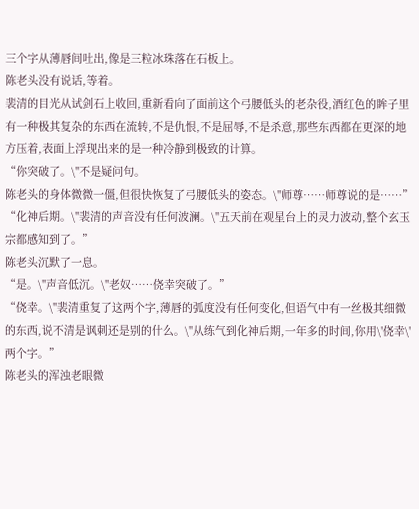三个字从薄唇间吐出,像是三粒冰珠落在石板上。
陈老头没有说话,等着。
裴清的目光从试剑石上收回,重新看向了面前这个弓腰低头的老杂役,酒红色的眸子里有一种极其复杂的东西在流转,不是仇恨,不是屈辱,不是杀意,那些东西都在更深的地方压着,表面上浮现出来的是一种冷静到极致的计算。
“你突破了。\"不是疑问句。
陈老头的身体微微一僵,但很快恢复了弓腰低头的姿态。\"师尊……师尊说的是……”
“化神后期。\"裴清的声音没有任何波澜。\"五天前在观星台上的灵力波动,整个玄玉宗都感知到了。”
陈老头沉默了一息。
“是。\"声音低沉。\"老奴……侥幸突破了。”
“侥幸。\"裴清重复了这两个字,薄唇的弧度没有任何变化,但语气中有一丝极其细微的东西,说不清是讽刺还是别的什么。\"从练气到化神后期,一年多的时间,你用\'侥幸\'两个字。”
陈老头的浑浊老眼微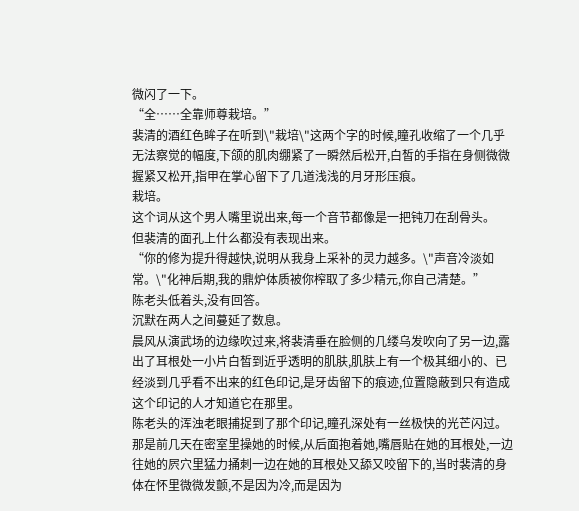微闪了一下。
“全……全靠师尊栽培。”
裴清的酒红色眸子在听到\"栽培\"这两个字的时候,瞳孔收缩了一个几乎无法察觉的幅度,下颌的肌肉绷紧了一瞬然后松开,白皙的手指在身侧微微握紧又松开,指甲在掌心留下了几道浅浅的月牙形压痕。
栽培。
这个词从这个男人嘴里说出来,每一个音节都像是一把钝刀在刮骨头。
但裴清的面孔上什么都没有表现出来。
“你的修为提升得越快,说明从我身上采补的灵力越多。\"声音冷淡如常。\"化神后期,我的鼎炉体质被你榨取了多少精元,你自己清楚。”
陈老头低着头,没有回答。
沉默在两人之间蔓延了数息。
晨风从演武场的边缘吹过来,将裴清垂在脸侧的几缕乌发吹向了另一边,露出了耳根处一小片白皙到近乎透明的肌肤,肌肤上有一个极其细小的、已经淡到几乎看不出来的红色印记,是牙齿留下的痕迹,位置隐蔽到只有造成这个印记的人才知道它在那里。
陈老头的浑浊老眼捕捉到了那个印记,瞳孔深处有一丝极快的光芒闪过。
那是前几天在密室里操她的时候,从后面抱着她,嘴唇贴在她的耳根处,一边往她的屄穴里猛力捅刺一边在她的耳根处又舔又咬留下的,当时裴清的身体在怀里微微发颤,不是因为冷,而是因为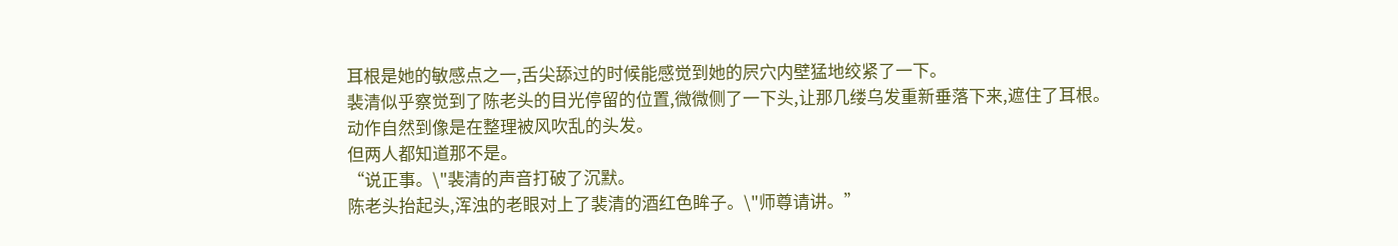耳根是她的敏感点之一,舌尖舔过的时候能感觉到她的屄穴内壁猛地绞紧了一下。
裴清似乎察觉到了陈老头的目光停留的位置,微微侧了一下头,让那几缕乌发重新垂落下来,遮住了耳根。
动作自然到像是在整理被风吹乱的头发。
但两人都知道那不是。
“说正事。\"裴清的声音打破了沉默。
陈老头抬起头,浑浊的老眼对上了裴清的酒红色眸子。\"师尊请讲。”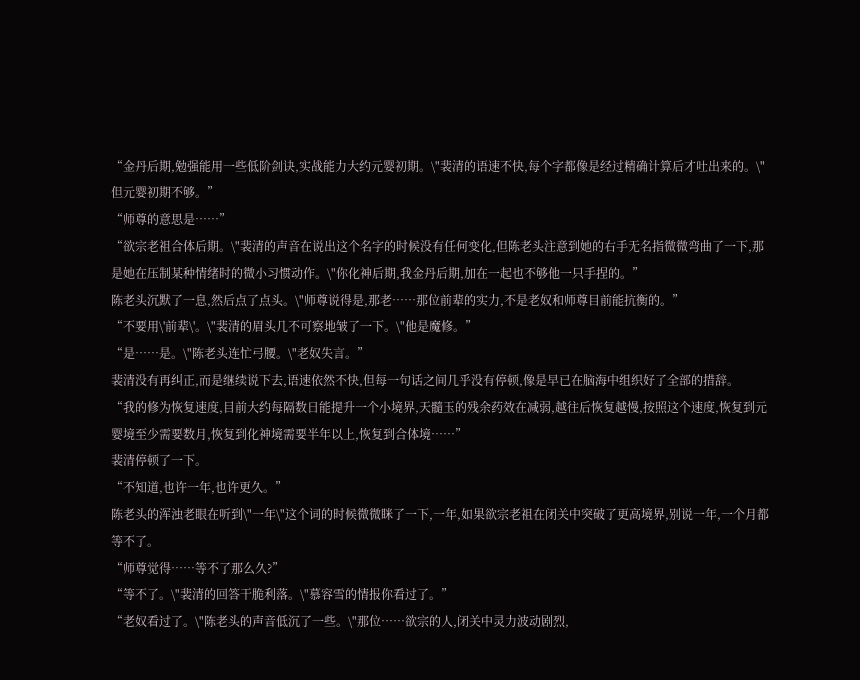“金丹后期,勉强能用一些低阶剑诀,实战能力大约元婴初期。\"裴清的语速不快,每个字都像是经过精确计算后才吐出来的。\"但元婴初期不够。”
“师尊的意思是……”
“欲宗老祖合体后期。\"裴清的声音在说出这个名字的时候没有任何变化,但陈老头注意到她的右手无名指微微弯曲了一下,那是她在压制某种情绪时的微小习惯动作。\"你化神后期,我金丹后期,加在一起也不够他一只手捏的。”
陈老头沉默了一息,然后点了点头。\"师尊说得是,那老……那位前辈的实力,不是老奴和师尊目前能抗衡的。”
“不要用\'前辈\'。\"裴清的眉头几不可察地皱了一下。\"他是魔修。”
“是……是。\"陈老头连忙弓腰。\"老奴失言。”
裴清没有再纠正,而是继续说下去,语速依然不快,但每一句话之间几乎没有停顿,像是早已在脑海中组织好了全部的措辞。
“我的修为恢复速度,目前大约每隔数日能提升一个小境界,天髓玉的残余药效在减弱,越往后恢复越慢,按照这个速度,恢复到元婴境至少需要数月,恢复到化神境需要半年以上,恢复到合体境……”
裴清停顿了一下。
“不知道,也许一年,也许更久。”
陈老头的浑浊老眼在听到\"一年\"这个词的时候微微眯了一下,一年,如果欲宗老祖在闭关中突破了更高境界,别说一年,一个月都等不了。
“师尊觉得……等不了那么久?”
“等不了。\"裴清的回答干脆利落。\"慕容雪的情报你看过了。”
“老奴看过了。\"陈老头的声音低沉了一些。\"那位……欲宗的人,闭关中灵力波动剧烈,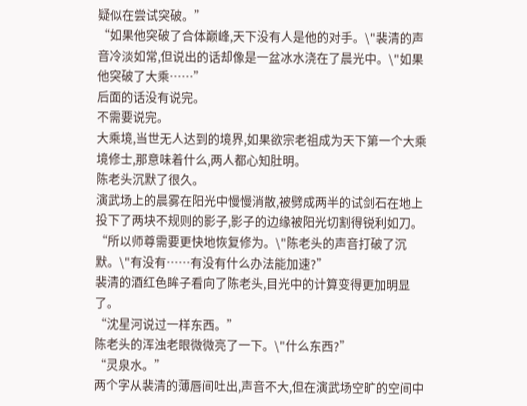疑似在尝试突破。”
“如果他突破了合体巅峰,天下没有人是他的对手。\"裴清的声音冷淡如常,但说出的话却像是一盆冰水浇在了晨光中。\"如果他突破了大乘……”
后面的话没有说完。
不需要说完。
大乘境,当世无人达到的境界,如果欲宗老祖成为天下第一个大乘境修士,那意味着什么,两人都心知肚明。
陈老头沉默了很久。
演武场上的晨雾在阳光中慢慢消散,被劈成两半的试剑石在地上投下了两块不规则的影子,影子的边缘被阳光切割得锐利如刀。
“所以师尊需要更快地恢复修为。\"陈老头的声音打破了沉默。\"有没有……有没有什么办法能加速?”
裴清的酒红色眸子看向了陈老头,目光中的计算变得更加明显了。
“沈星河说过一样东西。”
陈老头的浑浊老眼微微亮了一下。\"什么东西?”
“灵泉水。”
两个字从裴清的薄唇间吐出,声音不大,但在演武场空旷的空间中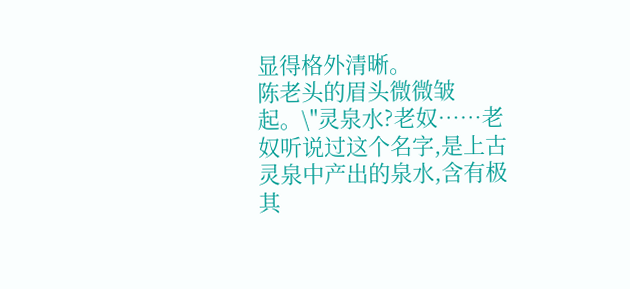显得格外清晰。
陈老头的眉头微微皱起。\"灵泉水?老奴……老奴听说过这个名字,是上古灵泉中产出的泉水,含有极其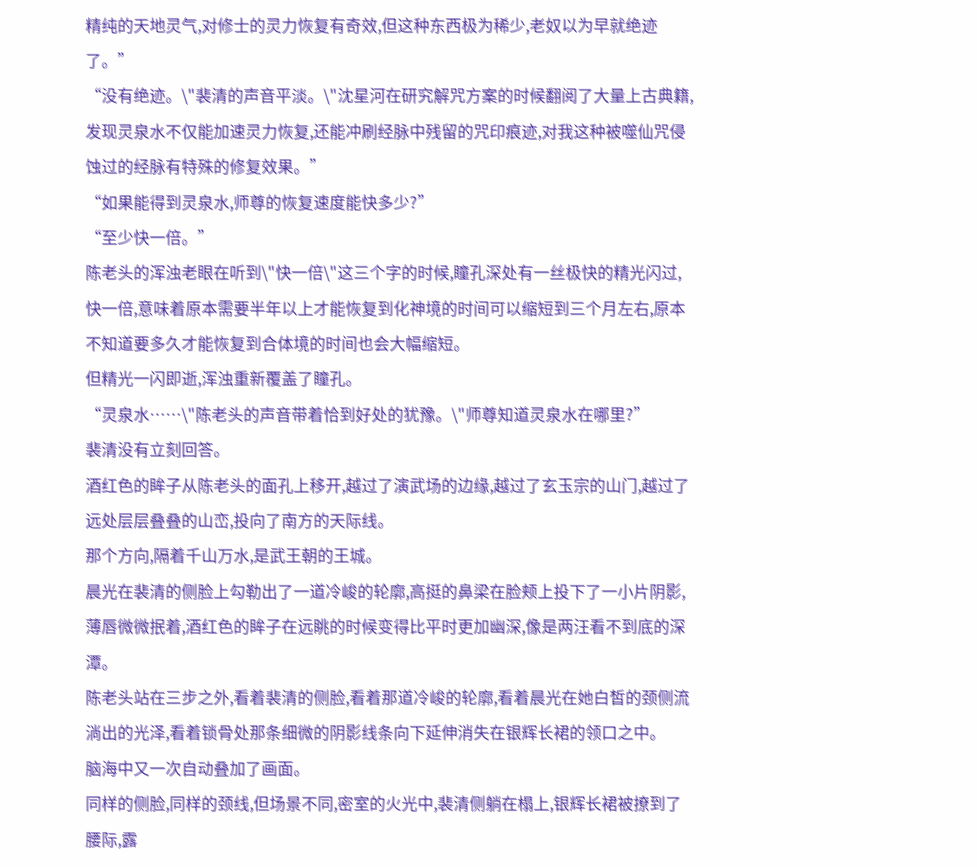精纯的天地灵气,对修士的灵力恢复有奇效,但这种东西极为稀少,老奴以为早就绝迹了。”
“没有绝迹。\"裴清的声音平淡。\"沈星河在研究解咒方案的时候翻阅了大量上古典籍,发现灵泉水不仅能加速灵力恢复,还能冲刷经脉中残留的咒印痕迹,对我这种被噬仙咒侵蚀过的经脉有特殊的修复效果。”
“如果能得到灵泉水,师尊的恢复速度能快多少?”
“至少快一倍。”
陈老头的浑浊老眼在听到\"快一倍\"这三个字的时候,瞳孔深处有一丝极快的精光闪过,快一倍,意味着原本需要半年以上才能恢复到化神境的时间可以缩短到三个月左右,原本不知道要多久才能恢复到合体境的时间也会大幅缩短。
但精光一闪即逝,浑浊重新覆盖了瞳孔。
“灵泉水……\"陈老头的声音带着恰到好处的犹豫。\"师尊知道灵泉水在哪里?”
裴清没有立刻回答。
酒红色的眸子从陈老头的面孔上移开,越过了演武场的边缘,越过了玄玉宗的山门,越过了远处层层叠叠的山峦,投向了南方的天际线。
那个方向,隔着千山万水,是武王朝的王城。
晨光在裴清的侧脸上勾勒出了一道冷峻的轮廓,高挺的鼻梁在脸颊上投下了一小片阴影,薄唇微微抿着,酒红色的眸子在远眺的时候变得比平时更加幽深,像是两汪看不到底的深潭。
陈老头站在三步之外,看着裴清的侧脸,看着那道冷峻的轮廓,看着晨光在她白皙的颈侧流淌出的光泽,看着锁骨处那条细微的阴影线条向下延伸消失在银辉长裙的领口之中。
脑海中又一次自动叠加了画面。
同样的侧脸,同样的颈线,但场景不同,密室的火光中,裴清侧躺在榻上,银辉长裙被撩到了腰际,露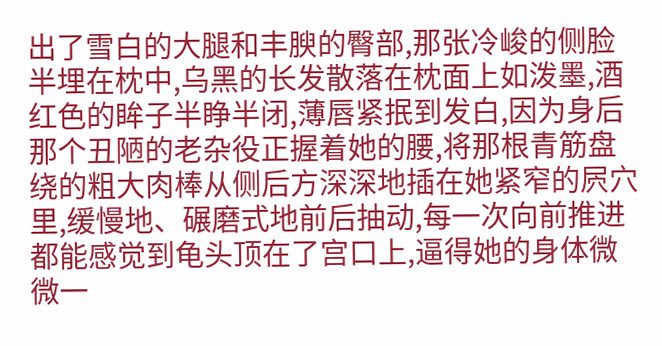出了雪白的大腿和丰腴的臀部,那张冷峻的侧脸半埋在枕中,乌黑的长发散落在枕面上如泼墨,酒红色的眸子半睁半闭,薄唇紧抿到发白,因为身后那个丑陋的老杂役正握着她的腰,将那根青筋盘绕的粗大肉棒从侧后方深深地插在她紧窄的屄穴里,缓慢地、碾磨式地前后抽动,每一次向前推进都能感觉到龟头顶在了宫口上,逼得她的身体微微一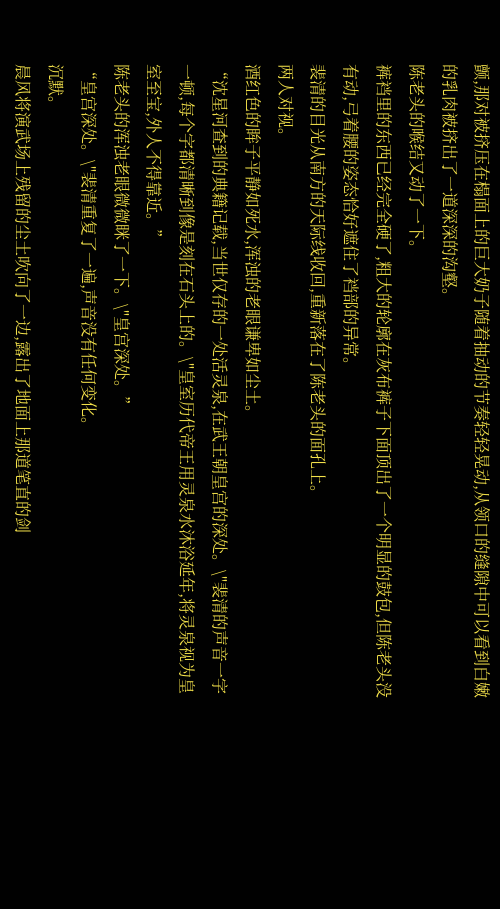颤,那对被挤压在榻面上的巨大奶子随着抽动的节奏轻轻晃动,从领口的缝隙中可以看到白嫩的乳肉被挤出了一道深深的沟壑。
陈老头的喉结又动了一下。
裤裆里的东西已经完全硬了,粗大的轮廓在灰布裤子下面顶出了一个明显的鼓包,但陈老头没有动,弓着腰的姿态恰好遮住了裆部的异常。
裴清的目光从南方的天际线收回,重新落在了陈老头的面孔上。
两人对视。
酒红色的眸子平静如死水,浑浊的老眼谦卑如尘土。
“沈星河查到的典籍记载,当世仅存的一处活灵泉,在武王朝皇宫的深处。\"裴清的声音一字一顿,每个字都清晰到像是刻在石头上的。\"皇室历代帝王用灵泉水沐浴延年,将灵泉视为皇室至宝,外人不得靠近。”
陈老头的浑浊老眼微微眯了一下。\"皇宫深处。”
“皇宫深处。\"裴清重复了一遍,声音没有任何变化。
沉默。
晨风将演武场上残留的尘土吹向了一边,露出了地面上那道笔直的剑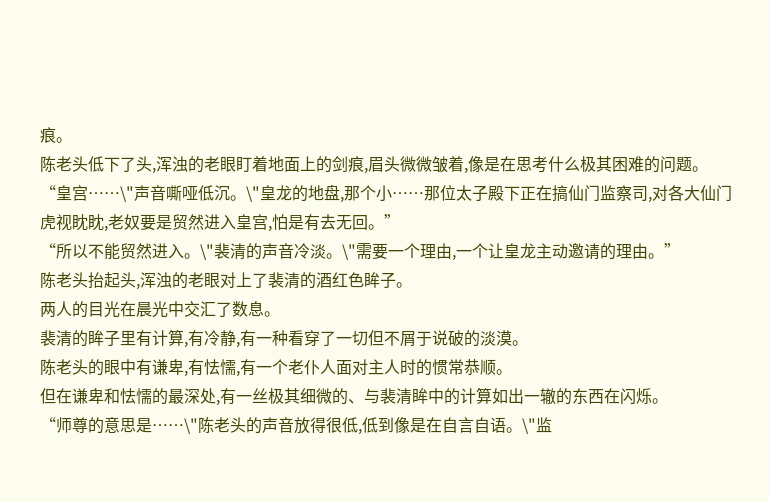痕。
陈老头低下了头,浑浊的老眼盯着地面上的剑痕,眉头微微皱着,像是在思考什么极其困难的问题。
“皇宫……\"声音嘶哑低沉。\"皇龙的地盘,那个小……那位太子殿下正在搞仙门监察司,对各大仙门虎视眈眈,老奴要是贸然进入皇宫,怕是有去无回。”
“所以不能贸然进入。\"裴清的声音冷淡。\"需要一个理由,一个让皇龙主动邀请的理由。”
陈老头抬起头,浑浊的老眼对上了裴清的酒红色眸子。
两人的目光在晨光中交汇了数息。
裴清的眸子里有计算,有冷静,有一种看穿了一切但不屑于说破的淡漠。
陈老头的眼中有谦卑,有怯懦,有一个老仆人面对主人时的惯常恭顺。
但在谦卑和怯懦的最深处,有一丝极其细微的、与裴清眸中的计算如出一辙的东西在闪烁。
“师尊的意思是……\"陈老头的声音放得很低,低到像是在自言自语。\"监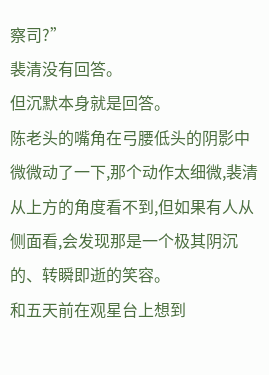察司?”
裴清没有回答。
但沉默本身就是回答。
陈老头的嘴角在弓腰低头的阴影中微微动了一下,那个动作太细微,裴清从上方的角度看不到,但如果有人从侧面看,会发现那是一个极其阴沉的、转瞬即逝的笑容。
和五天前在观星台上想到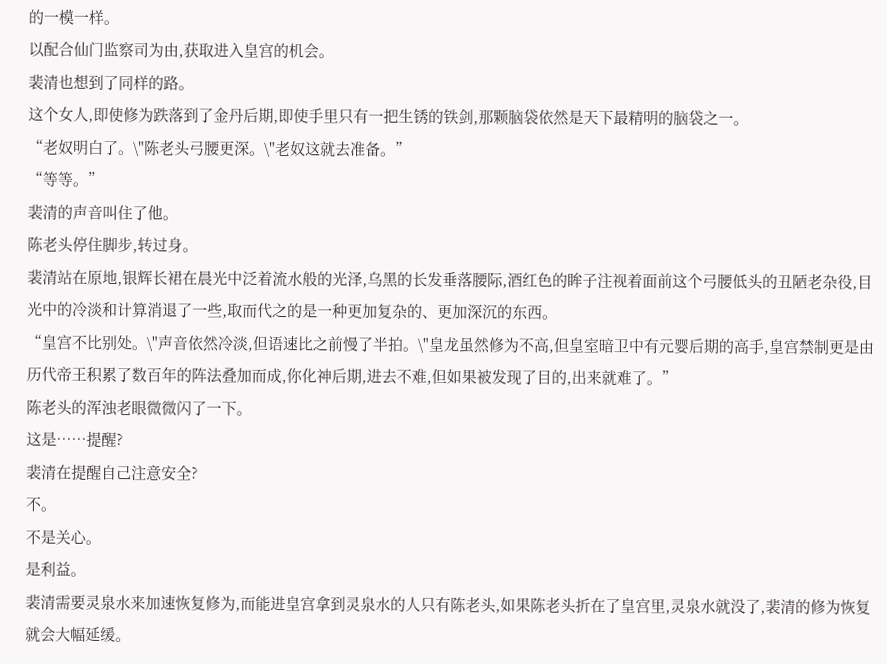的一模一样。
以配合仙门监察司为由,获取进入皇宫的机会。
裴清也想到了同样的路。
这个女人,即使修为跌落到了金丹后期,即使手里只有一把生锈的铁剑,那颗脑袋依然是天下最精明的脑袋之一。
“老奴明白了。\"陈老头弓腰更深。\"老奴这就去准备。”
“等等。”
裴清的声音叫住了他。
陈老头停住脚步,转过身。
裴清站在原地,银辉长裙在晨光中泛着流水般的光泽,乌黑的长发垂落腰际,酒红色的眸子注视着面前这个弓腰低头的丑陋老杂役,目光中的冷淡和计算消退了一些,取而代之的是一种更加复杂的、更加深沉的东西。
“皇宫不比别处。\"声音依然冷淡,但语速比之前慢了半拍。\"皇龙虽然修为不高,但皇室暗卫中有元婴后期的高手,皇宫禁制更是由历代帝王积累了数百年的阵法叠加而成,你化神后期,进去不难,但如果被发现了目的,出来就难了。”
陈老头的浑浊老眼微微闪了一下。
这是……提醒?
裴清在提醒自己注意安全?
不。
不是关心。
是利益。
裴清需要灵泉水来加速恢复修为,而能进皇宫拿到灵泉水的人只有陈老头,如果陈老头折在了皇宫里,灵泉水就没了,裴清的修为恢复就会大幅延缓。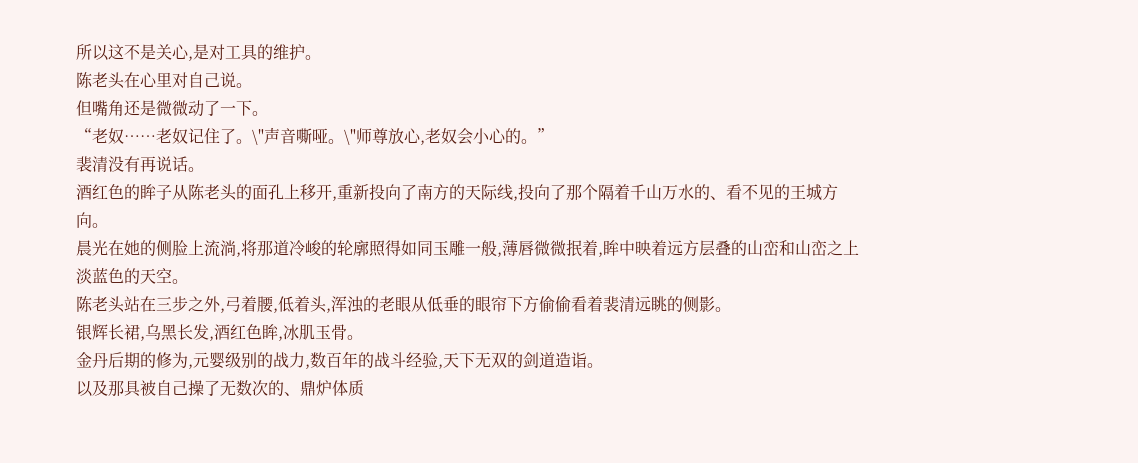所以这不是关心,是对工具的维护。
陈老头在心里对自己说。
但嘴角还是微微动了一下。
“老奴……老奴记住了。\"声音嘶哑。\"师尊放心,老奴会小心的。”
裴清没有再说话。
酒红色的眸子从陈老头的面孔上移开,重新投向了南方的天际线,投向了那个隔着千山万水的、看不见的王城方向。
晨光在她的侧脸上流淌,将那道冷峻的轮廓照得如同玉雕一般,薄唇微微抿着,眸中映着远方层叠的山峦和山峦之上淡蓝色的天空。
陈老头站在三步之外,弓着腰,低着头,浑浊的老眼从低垂的眼帘下方偷偷看着裴清远眺的侧影。
银辉长裙,乌黑长发,酒红色眸,冰肌玉骨。
金丹后期的修为,元婴级别的战力,数百年的战斗经验,天下无双的剑道造诣。
以及那具被自己操了无数次的、鼎炉体质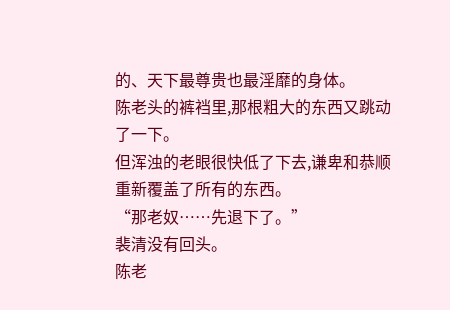的、天下最尊贵也最淫靡的身体。
陈老头的裤裆里,那根粗大的东西又跳动了一下。
但浑浊的老眼很快低了下去,谦卑和恭顺重新覆盖了所有的东西。
“那老奴……先退下了。”
裴清没有回头。
陈老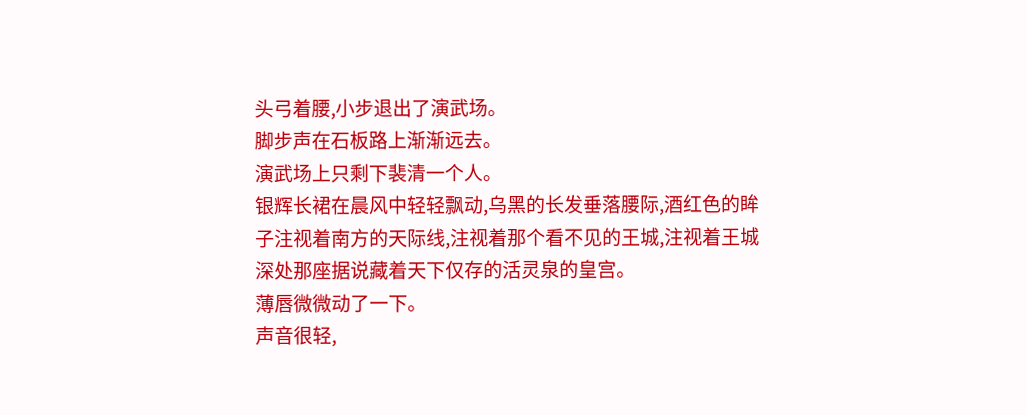头弓着腰,小步退出了演武场。
脚步声在石板路上渐渐远去。
演武场上只剩下裴清一个人。
银辉长裙在晨风中轻轻飘动,乌黑的长发垂落腰际,酒红色的眸子注视着南方的天际线,注视着那个看不见的王城,注视着王城深处那座据说藏着天下仅存的活灵泉的皇宫。
薄唇微微动了一下。
声音很轻,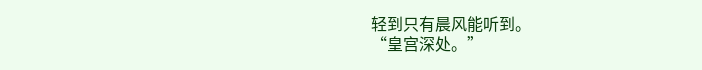轻到只有晨风能听到。
“皇宫深处。”